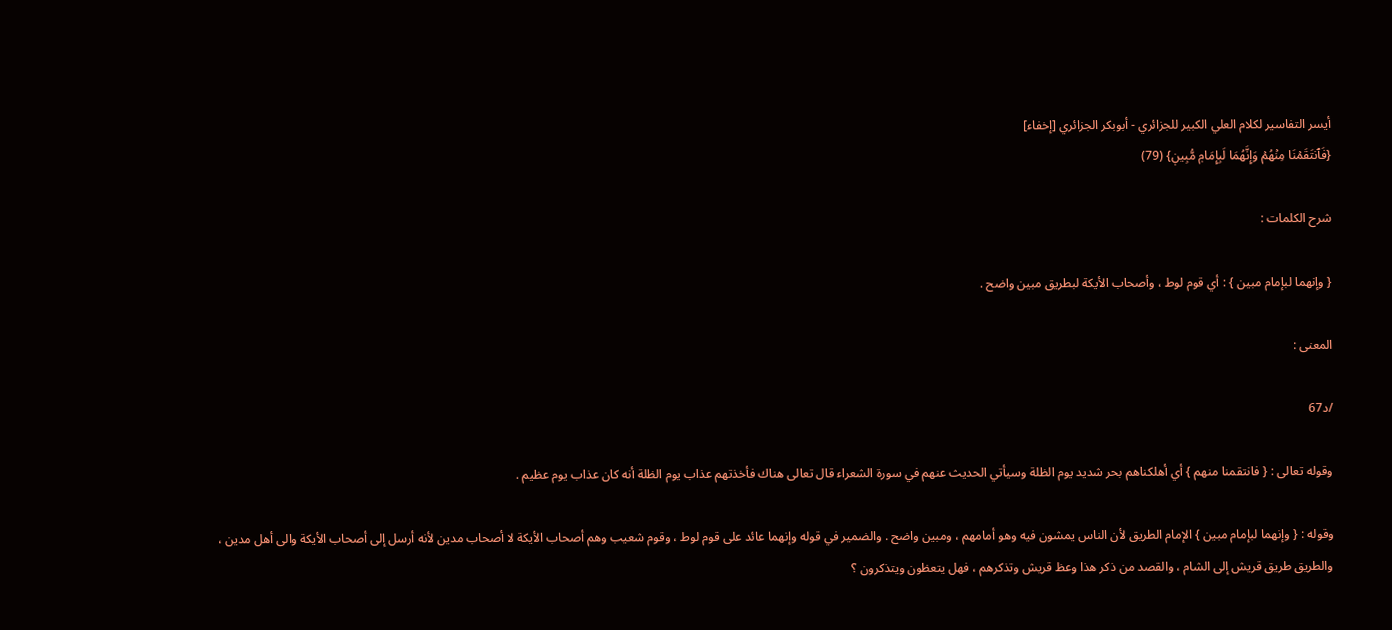أيسر التفاسير لكلام العلي الكبير للجزائري - أبوبكر الجزائري [إخفاء]
{فَٱنتَقَمۡنَا مِنۡهُمۡ وَإِنَّهُمَا لَبِإِمَامٖ مُّبِينٖ} (79)

شرح الكلمات :

{ وإنهما لبإمام مبين } : أي قوم لوط ، وأصحاب الأيكة لبطريق مبين واضح .

المعنى :

/د67

وقوله تعالى : { فانتقمنا منهم } أي أهلكناهم بحر شديد يوم الظلة وسيأتي الحديث عنهم في سورة الشعراء قال تعالى هناك فأخذتهم عذاب يوم الظلة أنه كان عذاب يوم عظيم .

وقوله : { وإنهما لبإمام مبين } الإمام الطريق لأن الناس يمشون فيه وهو أمامهم ، ومبين واضح . والضمير في قوله وإنهما عائد على قوم لوط ، وقوم شعيب وهم أصحاب الأيكة لا أصحاب مدين لأنه أرسل إلى أصحاب الأيكة والى أهل مدين ، والطريق طريق قريش إلى الشام ، والقصد من ذكر هذا وعظ قريش وتذكرهم ، فهل يتعظون ويتذكرون ؟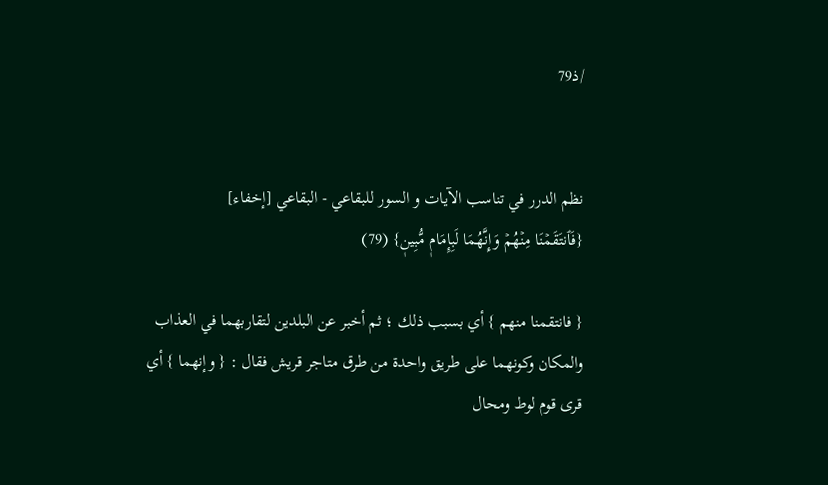/ذ79


نظم الدرر في تناسب الآيات و السور للبقاعي - البقاعي [إخفاء]
{فَٱنتَقَمۡنَا مِنۡهُمۡ وَإِنَّهُمَا لَبِإِمَامٖ مُّبِينٖ} (79)

{ فانتقمنا منهم } أي بسبب ذلك ؛ ثم أخبر عن البلدين لتقاربهما في العذاب والمكان وكونهما على طريق واحدة من طرق متاجر قريش فقال : { وإنهما } أي قرى قوم لوط ومحال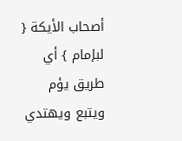أصحاب الأيكة { لبإمام } أي طريق يؤم ويتبع ويهتدي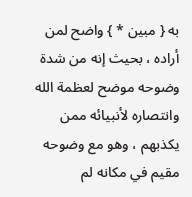به { مبين * } واضح لمن أراده ، بحيث إنه من شدة وضوحه موضح لعظمة الله وانتصاره لأنبيائه ممن يكذبهم ، وهو مع وضوحه مقيم في مكانه لم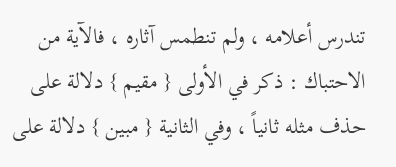تندرس أعلامه ، ولم تنطمس آثاره ، فالآية من الاحتباك : ذكر في الأولى { مقيم } دلالة على حذف مثله ثانياً ، وفي الثانية { مبين } دلالة على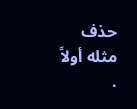حذف مثله أولاً .